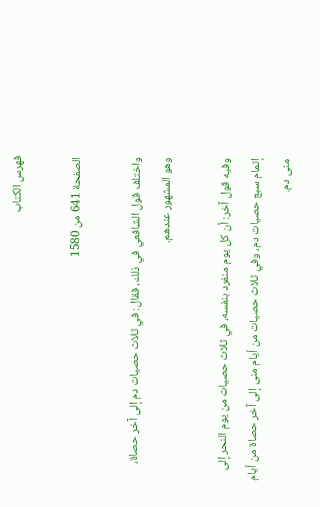فهرس الكتاب

الصفحة 641 من 1580

واختلف قول الشافعي في ذلك، فقال: في ثلاث حصيات دم إلى آخر حصاة، وهو المشهور عندهم.

وفيه قول آخر: أن كل يوم منفرد بنفسه، في ثلاث حصيات من يوم النحر إلى إتمام سبع حصيات دم، وفي ثلاث حصيات من أيام منى إلى آخر حصاة من أيام منى دم.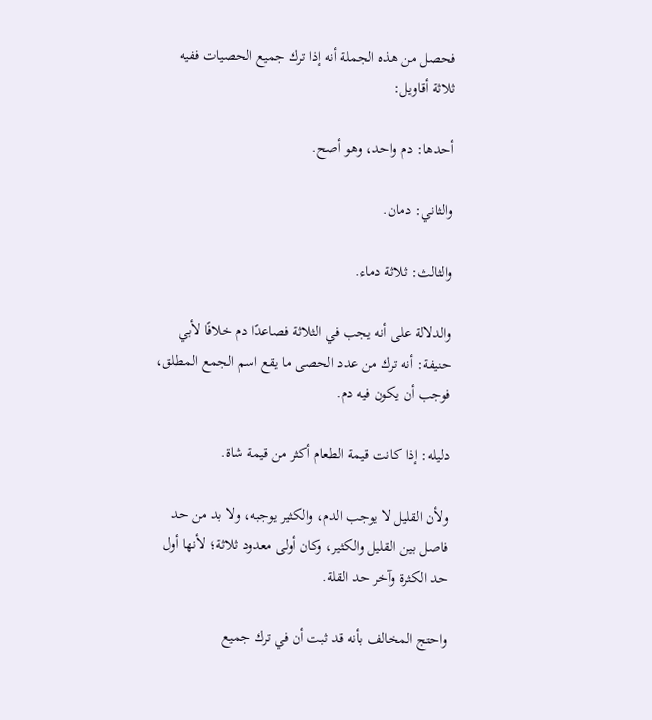فحصل من هذه الجملة أنه إذا ترك جميع الحصيات ففيه ثلاثة أقاويل:

أحدها: دم واحد، وهو أصح.

والثاني: دمان.

والثالث: ثلاثة دماء.

والدلالة على أنه يجب في الثلاثة فصاعدًا دم خلافًا لأبي حنيفة: أنه ترك من عدد الحصى ما يقع اسم الجمع المطلق، فوجب أن يكون فيه دم.

دليله: إذا كانت قيمة الطعام أكثر من قيمة شاة.

ولأن القليل لا يوجب الدم، والكثير يوجبه، ولا بد من حد فاصل بين القليل والكثير، وكان أولى معدود ثلاثة؛ لأنها أول حد الكثرة وآخر حد القلة.

واحتج المخالف بأنه قد ثبت أن في ترك جميع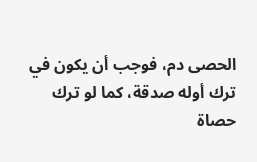الحصى دم، فوجب أن يكون في ترك أوله صدقة، كما لو ترك حصاة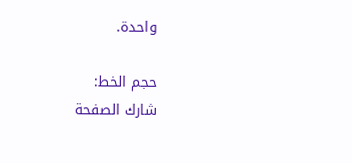واحدة.

حجم الخط:
شارك الصفحة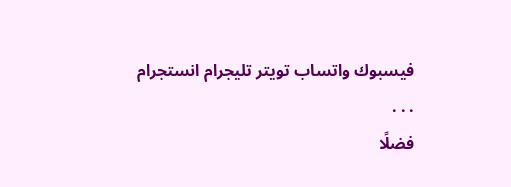فيسبوك واتساب تويتر تليجرام انستجرام
. . .
فضلًا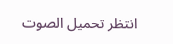انتظر تحميل الصوت